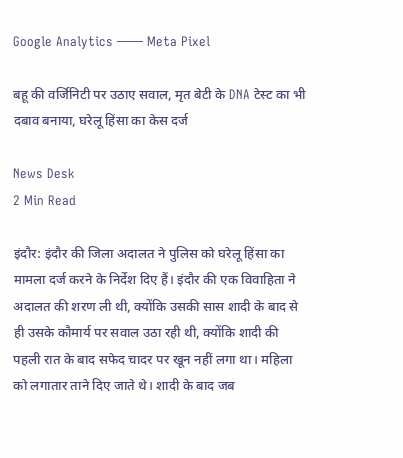Google Analytics —— Meta Pixel

बहू की वर्जिनिटी पर उठाए सवाल, मृत बेटी के DNA टेस्ट का भी दबाव बनाया, घरेलू हिंसा का केस दर्ज

News Desk
2 Min Read

इंदौर: इंदौर की जिला अदालत ने पुलिस को घरेलू हिंसा का मामला दर्ज करने के निर्देश दिए हैं। इंदौर की एक विवाहिता ने अदालत की शरण ली थी, क्योंकि उसकी सास शादी के बाद से ही उसके कौमार्य पर सवाल उठा रही थी, क्योंकि शादी की पहली रात के बाद सफेद चादर पर खून नहीं लगा था। महिला को लगातार ताने दिए जाते थे। शादी के बाद जब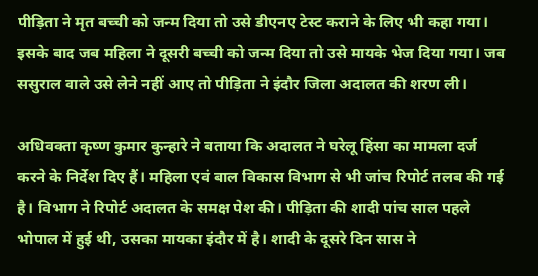पीड़िता ने मृत बच्ची को जन्म दिया तो उसे डीएनए टेस्ट कराने के लिए भी कहा गया। इसके बाद जब महिला ने दूसरी बच्ची को जन्म दिया तो उसे मायके भेज दिया गया। जब ससुराल वाले उसे लेने नहीं आए तो पीड़िता ने इंदौर जिला अदालत की शरण ली।

अधिवक्ता कृष्ण कुमार कुन्हारे ने बताया कि अदालत ने घरेलू हिंसा का मामला दर्ज करने के निर्देश दिए हैं। महिला एवं बाल विकास विभाग से भी जांच रिपोर्ट तलब की गई है। विभाग ने रिपोर्ट अदालत के समक्ष पेश की। पीड़िता की शादी पांच साल पहले भोपाल में हुई थी, उसका मायका इंदौर में है। शादी के दूसरे दिन सास ने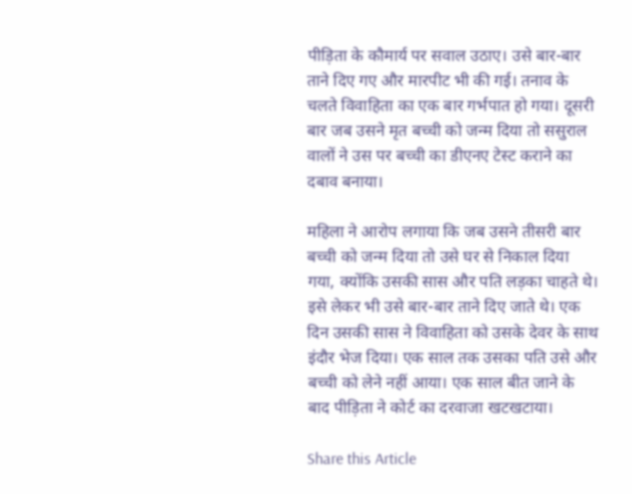पीड़िता के कौमार्य पर सवाल उठाए। उसे बार-बार ताने दिए गए और मारपीट भी की गई। तनाव के चलते विवाहिता का एक बार गर्भपात हो गया। दूसरी बार जब उसने मृत बच्ची को जन्म दिया तो ससुराल वालों ने उस पर बच्ची का डीएनए टेस्ट कराने का दबाव बनाया।

महिला ने आरोप लगाया कि जब उसने तीसरी बार बच्ची को जन्म दिया तो उसे घर से निकाल दिया गया, क्योंकि उसकी सास और पति लड़का चाहते थे। इसे लेकर भी उसे बार-बार ताने दिए जाते थे। एक दिन उसकी सास ने विवाहिता को उसके देवर के साथ इंदौर भेज दिया। एक साल तक उसका पति उसे और बच्ची को लेने नहीं आया। एक साल बीत जाने के बाद पीड़िता ने कोर्ट का दरवाजा खटखटाया।

Share this Article